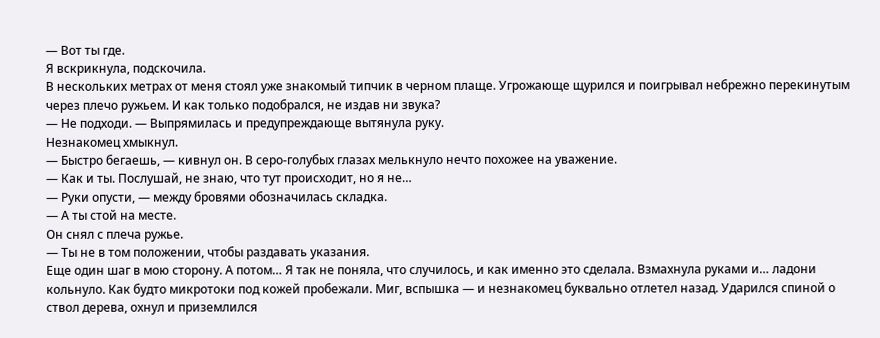— Вот ты где.
Я вскрикнула, подскочила.
В нескольких метрах от меня стоял уже знакомый типчик в черном плаще. Угрожающе щурился и поигрывал небрежно перекинутым через плечо ружьем. И как только подобрался, не издав ни звука?
— Не подходи. — Выпрямилась и предупреждающе вытянула руку.
Незнакомец хмыкнул.
— Быстро бегаешь, — кивнул он. В серо-голубых глазах мелькнуло нечто похожее на уважение.
— Как и ты. Послушай, не знаю, что тут происходит, но я не…
— Руки опусти, — между бровями обозначилась складка.
— А ты стой на месте.
Он снял с плеча ружье.
— Ты не в том положении, чтобы раздавать указания.
Еще один шаг в мою сторону. А потом… Я так не поняла, что случилось, и как именно это сделала. Взмахнула руками и… ладони кольнуло. Как будто микротоки под кожей пробежали. Миг, вспышка — и незнакомец буквально отлетел назад. Ударился спиной о ствол дерева, охнул и приземлился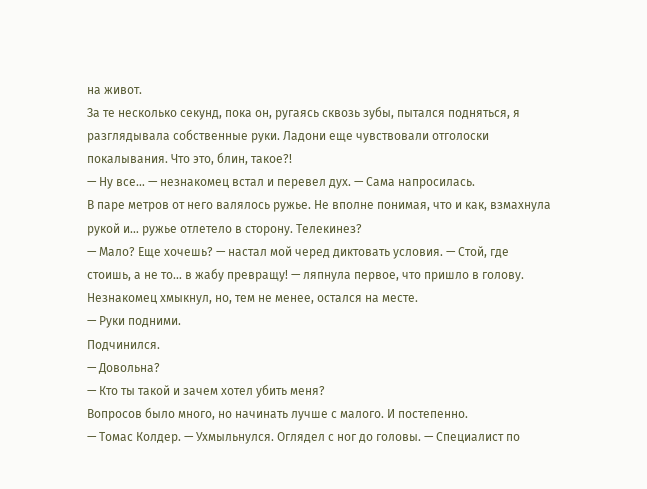на живот.
За те несколько секунд, пока он, ругаясь сквозь зубы, пытался подняться, я разглядывала собственные руки. Ладони еще чувствовали отголоски покалывания. Что это, блин, такое?!
— Ну все… — незнакомец встал и перевел дух. — Сама напросилась.
В паре метров от него валялось ружье. Не вполне понимая, что и как, взмахнула рукой и… ружье отлетело в сторону. Телекинез?
— Мало? Еще хочешь? — настал мой черед диктовать условия. — Стой, где стоишь, а не то… в жабу превращу! — ляпнула первое, что пришло в голову.
Незнакомец хмыкнул, но, тем не менее, остался на месте.
— Руки подними.
Подчинился.
— Довольна?
— Кто ты такой и зачем хотел убить меня?
Вопросов было много, но начинать лучше с малого. И постепенно.
— Томас Колдер. — Ухмыльнулся. Оглядел с ног до головы. — Специалист по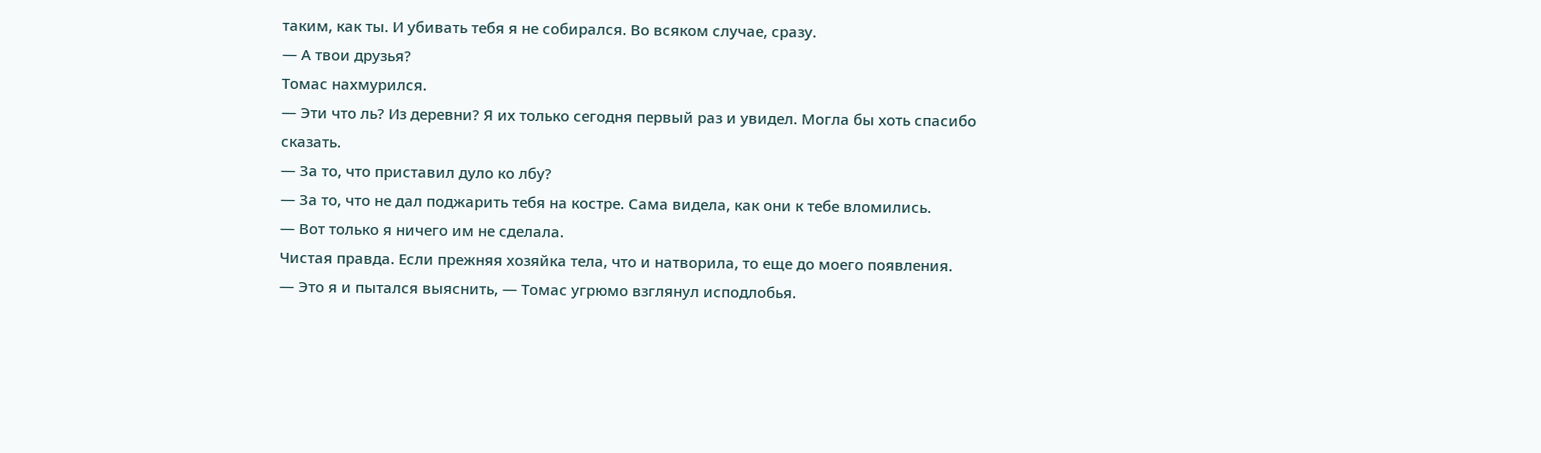таким, как ты. И убивать тебя я не собирался. Во всяком случае, сразу.
— А твои друзья?
Томас нахмурился.
— Эти что ль? Из деревни? Я их только сегодня первый раз и увидел. Могла бы хоть спасибо сказать.
— За то, что приставил дуло ко лбу?
— За то, что не дал поджарить тебя на костре. Сама видела, как они к тебе вломились.
— Вот только я ничего им не сделала.
Чистая правда. Если прежняя хозяйка тела, что и натворила, то еще до моего появления.
— Это я и пытался выяснить, — Томас угрюмо взглянул исподлобья.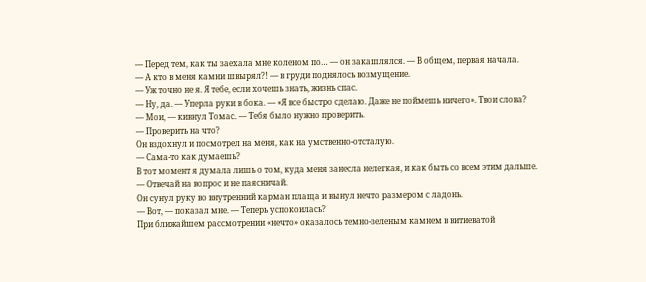— Перед тем, как ты заехала мне коленом по… — он закашлялся. — В общем, первая начала.
— А кто в меня камни швырял?! — в груди поднялось возмущение.
— Уж точно не я. Я тебе, если хочешь знать, жизнь спас.
— Ну, да. — Уперла руки в бока. — «Я все быстро сделаю. Даже не поймешь ничего». Твои слова?
— Мои, — кивнул Томас. — Тебя было нужно проверить.
— Проверить на что?
Он вздохнул и посмотрел на меня, как на умственно-отсталую.
— Сама-то как думаешь?
В тот момент я думала лишь о том, куда меня занесла нелегкая, и как быть со всем этим дальше.
— Отвечай на вопрос и не паясничай.
Он сунул руку во внутренний карман плаща и вынул нечто размером с ладонь.
— Вот, — показал мне. — Теперь успокоилась?
При ближайшем рассмотрении «нечто» оказалось темно-зеленым камнем в витиеватой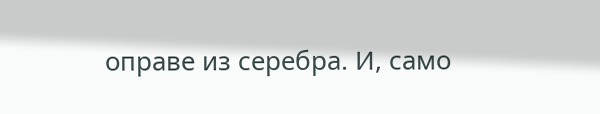оправе из серебра. И, само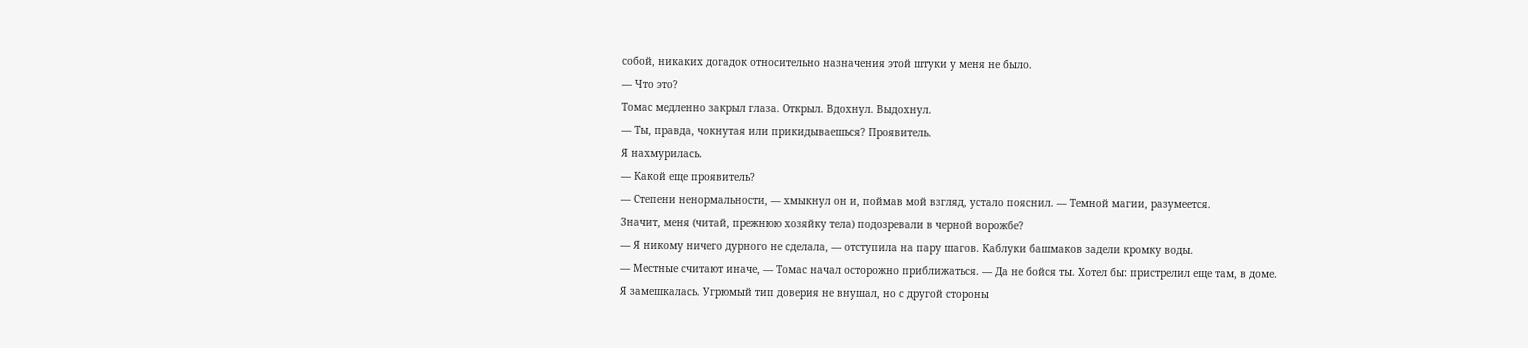собой, никаких догадок относительно назначения этой штуки у меня не было.
— Что это?
Томас медленно закрыл глаза. Открыл. Вдохнул. Выдохнул.
— Ты, правда, чокнутая или прикидываешься? Проявитель.
Я нахмурилась.
— Какой еще проявитель?
— Степени ненормальности, — хмыкнул он и, поймав мой взгляд, устало пояснил. — Темной магии, разумеется.
Значит, меня (читай, прежнюю хозяйку тела) подозревали в черной ворожбе?
— Я никому ничего дурного не сделала, — отступила на пару шагов. Каблуки башмаков задели кромку воды.
— Местные считают иначе, — Томас начал осторожно приближаться. — Да не бойся ты. Хотел бы: пристрелил еще там, в доме.
Я замешкалась. Угрюмый тип доверия не внушал, но с другой стороны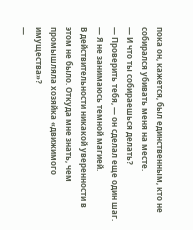пока он, кажется, был единственным, кто не собирался убивать меня на месте.
— И что ты собираешься делать?
— Проверить тебя, — он сделал еще один шаг.
— Я не занимаюсь темной магией.
В действительности никакой уверенности в этом не было. Откуда мне знать, чем промышляла хозяйка «движимого имущества»?
—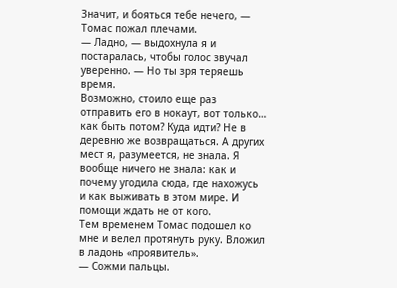Значит, и бояться тебе нечего, — Томас пожал плечами.
— Ладно, — выдохнула я и постаралась, чтобы голос звучал уверенно. — Но ты зря теряешь время.
Возможно, стоило еще раз отправить его в нокаут, вот только… как быть потом? Куда идти? Не в деревню же возвращаться. А других мест я, разумеется, не знала. Я вообще ничего не знала: как и почему угодила сюда, где нахожусь и как выживать в этом мире. И помощи ждать не от кого.
Тем временем Томас подошел ко мне и велел протянуть руку. Вложил в ладонь «проявитель».
— Сожми пальцы.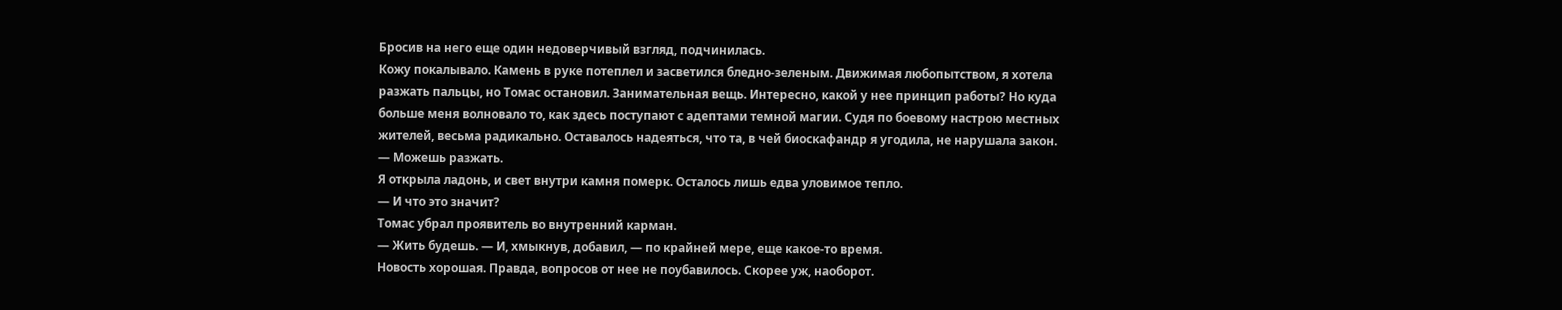Бросив на него еще один недоверчивый взгляд, подчинилась.
Кожу покалывало. Камень в руке потеплел и засветился бледно-зеленым. Движимая любопытством, я хотела разжать пальцы, но Томас остановил. Занимательная вещь. Интересно, какой у нее принцип работы? Но куда больше меня волновало то, как здесь поступают с адептами темной магии. Судя по боевому настрою местных жителей, весьма радикально. Оставалось надеяться, что та, в чей биоскафандр я угодила, не нарушала закон.
— Можешь разжать.
Я открыла ладонь, и свет внутри камня померк. Осталось лишь едва уловимое тепло.
— И что это значит?
Томас убрал проявитель во внутренний карман.
— Жить будешь. — И, хмыкнув, добавил, — по крайней мере, еще какое-то время.
Новость хорошая. Правда, вопросов от нее не поубавилось. Скорее уж, наоборот.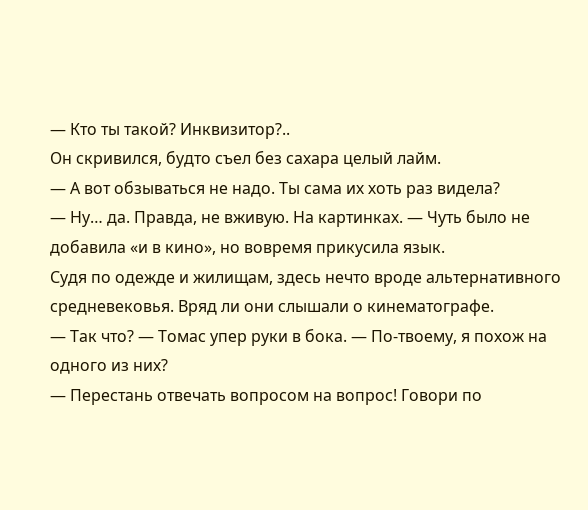— Кто ты такой? Инквизитор?..
Он скривился, будто съел без сахара целый лайм.
— А вот обзываться не надо. Ты сама их хоть раз видела?
— Ну… да. Правда, не вживую. На картинках. — Чуть было не добавила «и в кино», но вовремя прикусила язык.
Судя по одежде и жилищам, здесь нечто вроде альтернативного средневековья. Вряд ли они слышали о кинематографе.
— Так что? — Томас упер руки в бока. — По-твоему, я похож на одного из них?
— Перестань отвечать вопросом на вопрос! Говори по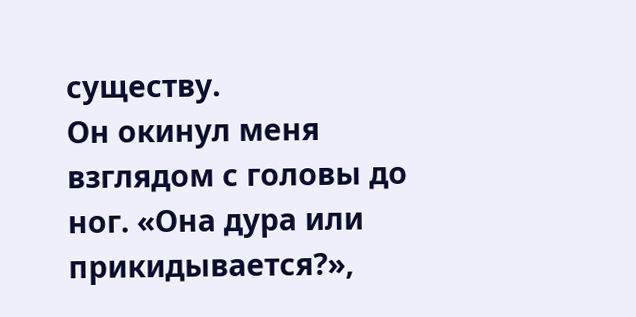существу.
Он окинул меня взглядом с головы до ног. «Она дура или прикидывается?»,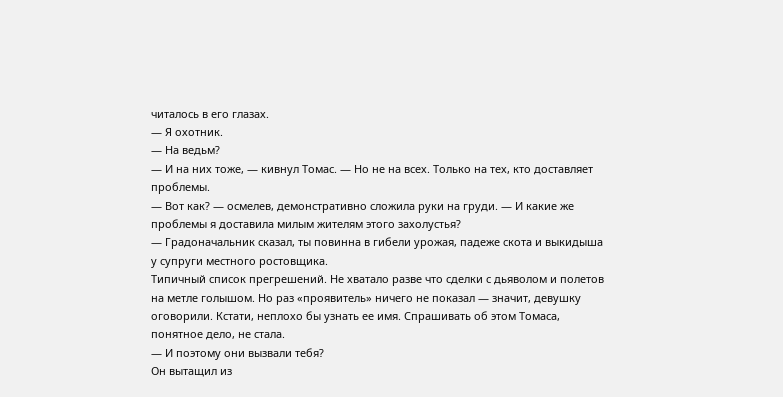читалось в его глазах.
— Я охотник.
— На ведьм?
— И на них тоже, — кивнул Томас. — Но не на всех. Только на тех, кто доставляет проблемы.
— Вот как? — осмелев, демонстративно сложила руки на груди. — И какие же проблемы я доставила милым жителям этого захолустья?
— Градоначальник сказал, ты повинна в гибели урожая, падеже скота и выкидыша у супруги местного ростовщика.
Типичный список прегрешений. Не хватало разве что сделки с дьяволом и полетов на метле голышом. Но раз «проявитель» ничего не показал — значит, девушку оговорили. Кстати, неплохо бы узнать ее имя. Спрашивать об этом Томаса, понятное дело, не стала.
— И поэтому они вызвали тебя?
Он вытащил из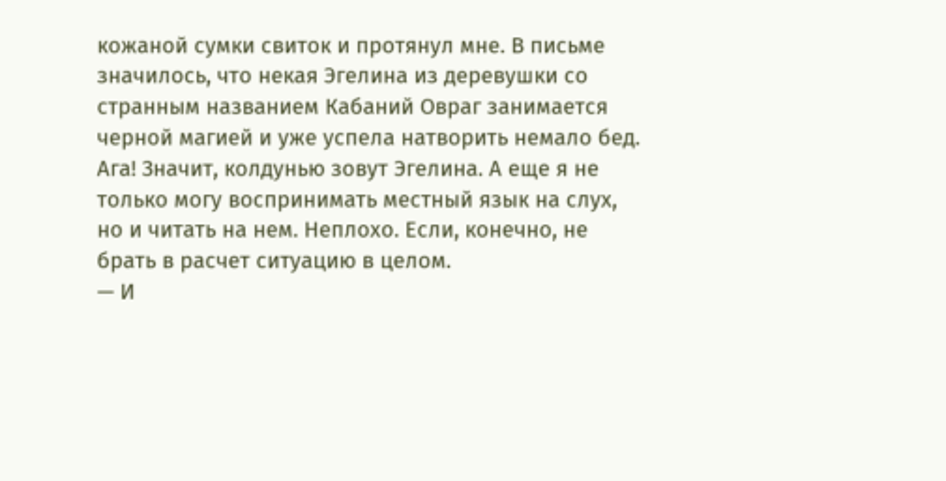кожаной сумки свиток и протянул мне. В письме значилось, что некая Эгелина из деревушки со странным названием Кабаний Овраг занимается черной магией и уже успела натворить немало бед.
Ага! Значит, колдунью зовут Эгелина. А еще я не только могу воспринимать местный язык на слух, но и читать на нем. Неплохо. Если, конечно, не брать в расчет ситуацию в целом.
— И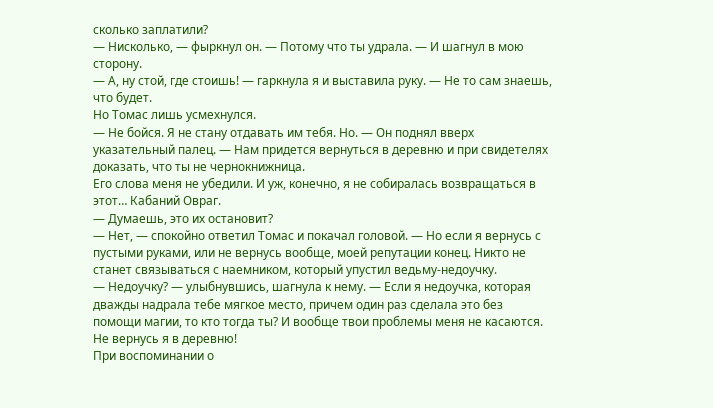сколько заплатили?
— Нисколько, — фыркнул он. — Потому что ты удрала. — И шагнул в мою сторону.
— А, ну стой, где стоишь! — гаркнула я и выставила руку. — Не то сам знаешь, что будет.
Но Томас лишь усмехнулся.
— Не бойся. Я не стану отдавать им тебя. Но. — Он поднял вверх указательный палец. — Нам придется вернуться в деревню и при свидетелях доказать, что ты не чернокнижница.
Его слова меня не убедили. И уж, конечно, я не собиралась возвращаться в этот… Кабаний Овраг.
— Думаешь, это их остановит?
— Нет, — спокойно ответил Томас и покачал головой. — Но если я вернусь с пустыми руками, или не вернусь вообще, моей репутации конец. Никто не станет связываться с наемником, который упустил ведьму-недоучку.
— Недоучку? — улыбнувшись, шагнула к нему. — Если я недоучка, которая дважды надрала тебе мягкое место, причем один раз сделала это без помощи магии, то кто тогда ты? И вообще твои проблемы меня не касаются. Не вернусь я в деревню!
При воспоминании о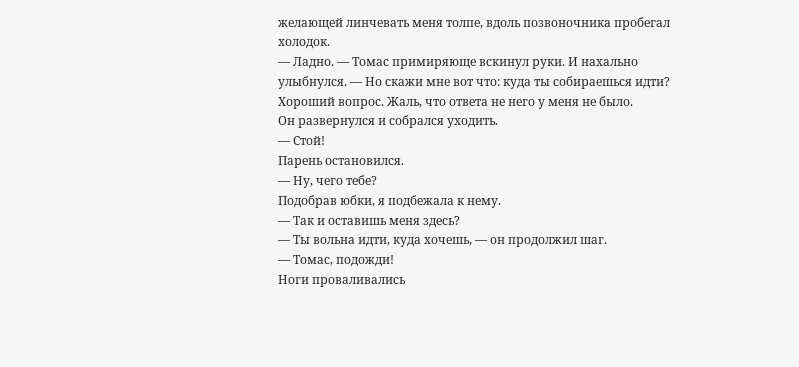желающей линчевать меня толпе, вдоль позвоночника пробегал холодок.
— Ладно. — Томас примиряюще вскинул руки. И нахально улыбнулся. — Но скажи мне вот что: куда ты собираешься идти?
Хороший вопрос. Жаль, что ответа не него у меня не было.
Он развернулся и собрался уходить.
— Стой!
Парень остановился.
— Ну, чего тебе?
Подобрав юбки, я подбежала к нему.
— Так и оставишь меня здесь?
— Ты вольна идти, куда хочешь, — он продолжил шаг.
— Томас, подожди!
Ноги проваливались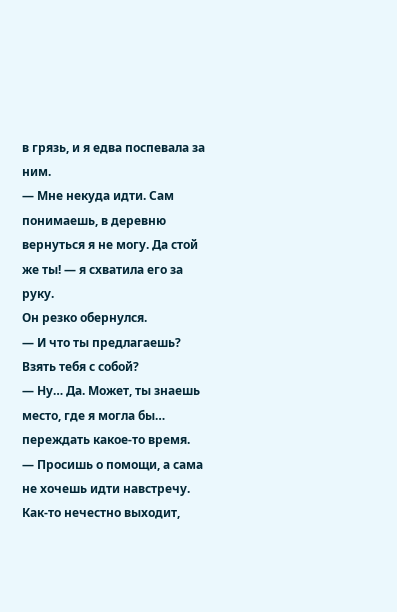в грязь, и я едва поспевала за ним.
— Мне некуда идти. Сам понимаешь, в деревню вернуться я не могу. Да стой же ты! — я схватила его за руку.
Он резко обернулся.
— И что ты предлагаешь? Взять тебя с собой?
— Ну… Да. Может, ты знаешь место, где я могла бы… переждать какое-то время.
— Просишь о помощи, а сама не хочешь идти навстречу. Как-то нечестно выходит,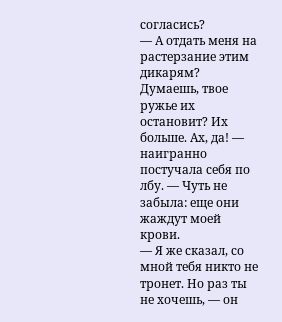согласись?
— А отдать меня на растерзание этим дикарям? Думаешь, твое ружье их остановит? Их больше. Ах, да! — наигранно постучала себя по лбу. — Чуть не забыла: еще они жаждут моей крови.
— Я же сказал, со мной тебя никто не тронет. Но раз ты не хочешь, — он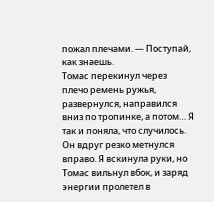пожал плечами. — Поступай, как знаешь.
Томас перекинул через плечо ремень ружья, развернулся, направился вниз по тропинке, а потом… Я так и поняла, что случилось.
Он вдруг резко метнулся вправо. Я вскинула руки, но Томас вильнул вбок, и заряд энергии пролетел в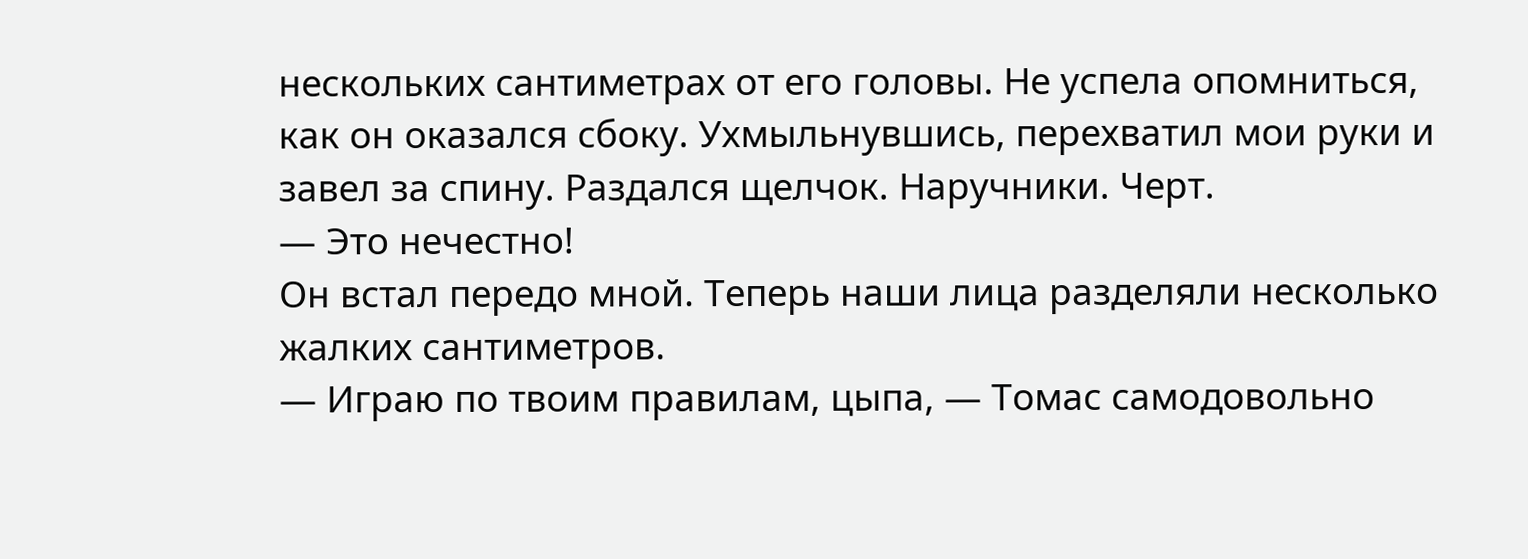нескольких сантиметрах от его головы. Не успела опомниться, как он оказался сбоку. Ухмыльнувшись, перехватил мои руки и завел за спину. Раздался щелчок. Наручники. Черт.
— Это нечестно!
Он встал передо мной. Теперь наши лица разделяли несколько жалких сантиметров.
— Играю по твоим правилам, цыпа, — Томас самодовольно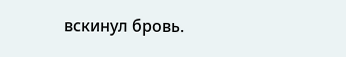вскинул бровь.